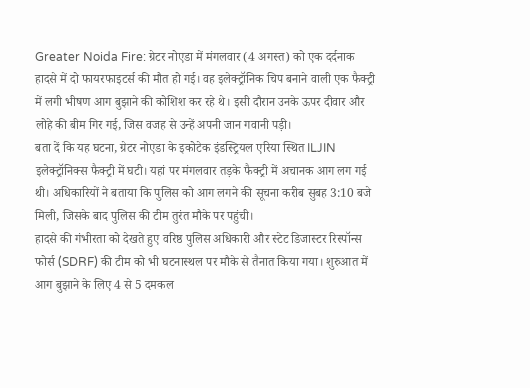Greater Noida Fire: ग्रेटर नोएडा में मंगलवार (4 अगस्त) को एक दर्दनाक हादसे में दो फायरफाइटर्स की मौत हो गई। वह इलेक्ट्रॉनिक चिप बनाने वाली एक फैक्ट्री में लगी भीषण आग बुझाने की कोशिश कर रहे थे। इसी दौरान उनके ऊपर दीवार और लोहे की बीम गिर गई, जिस वजह से उन्हें अपनी जान गवानी पड़ी।
बता दें कि यह घटना, ग्रेटर नोएडा के इकोटेक इंडस्ट्रियल एरिया स्थित ILJIN इलेक्ट्रॉनिक्स फैक्ट्री में घटी। यहां पर मंगलवार तड़के फैक्ट्री में अचानक आग लग गई थी। अधिकारियों ने बताया कि पुलिस को आग लगने की सूचना करीब सुबह 3:10 बजे मिली, जिसके बाद पुलिस की टीम तुरंत मौके पर पहुंची।
हादसे की गंभीरता को देखते हुए वरिष्ठ पुलिस अधिकारी और स्टेट डिजास्टर रिस्पॉन्स फोर्स (SDRF) की टीम को भी घटनास्थल पर मौके से तैनात किया गया। शुरुआत में आग बुझाने के लिए 4 से 5 दमकल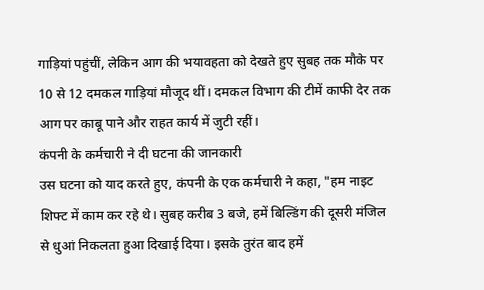गाड़ियां पहुंचीं, लेकिन आग की भयावहता को देखते हुए सुबह तक मौके पर 10 से 12 दमकल गाड़ियां मौजूद थीं। दमकल विभाग की टीमें काफी देर तक आग पर काबू पाने और राहत कार्य में जुटी रहीं।
कंपनी के कर्मचारी ने दी घटना की जानकारी
उस घटना को याद करते हुए, कंपनी के एक कर्मचारी ने कहा, "हम नाइट शिफ्ट में काम कर रहे थे। सुबह करीब 3 बजे, हमें बिल्डिंग की दूसरी मंजिल से धुआं निकलता हुआ दिखाई दिया। इसके तुरंत बाद हमें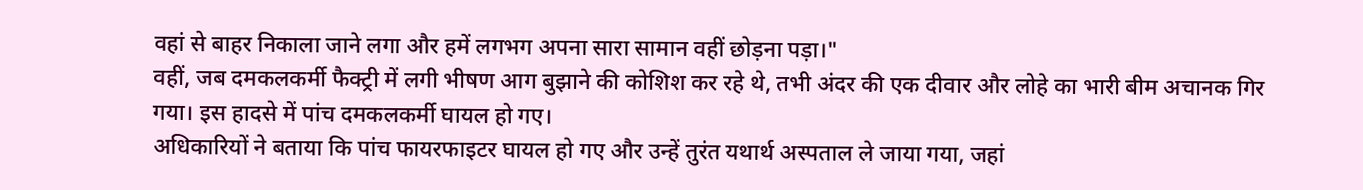वहां से बाहर निकाला जाने लगा और हमें लगभग अपना सारा सामान वहीं छोड़ना पड़ा।"
वहीं, जब दमकलकर्मी फैक्ट्री में लगी भीषण आग बुझाने की कोशिश कर रहे थे, तभी अंदर की एक दीवार और लोहे का भारी बीम अचानक गिर गया। इस हादसे में पांच दमकलकर्मी घायल हो गए।
अधिकारियों ने बताया कि पांच फायरफाइटर घायल हो गए और उन्हें तुरंत यथार्थ अस्पताल ले जाया गया, जहां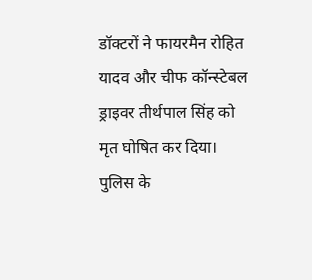डॉक्टरों ने फायरमैन रोहित यादव और चीफ कॉन्स्टेबल ड्राइवर तीर्थपाल सिंह को मृत घोषित कर दिया। पुलिस के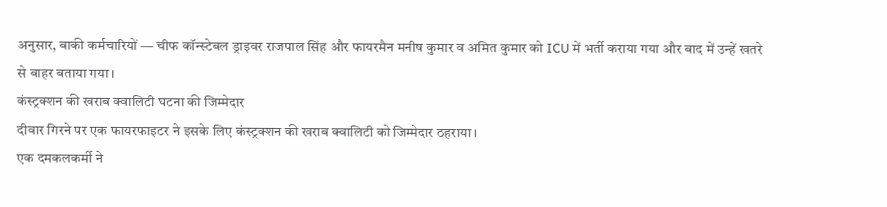अनुसार, बाकी कर्मचारियों — चीफ कॉन्स्टेबल ड्राइवर राजपाल सिंह और फायरमैन मनीष कुमार व अमित कुमार को ICU में भर्ती कराया गया और बाद में उन्हें खतरे से बाहर बताया गया।
कंस्ट्रक्शन की खराब क्वालिटी घटना की जिम्मेदार
दीवार गिरने पर एक फायरफाइटर ने इसके लिए कंस्ट्रक्शन की खराब क्वालिटी को जिम्मेदार ठहराया।
एक दमकलकर्मी ने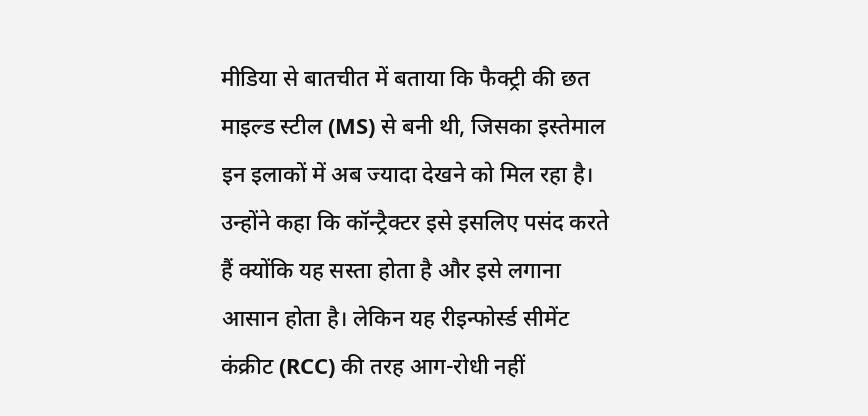मीडिया से बातचीत में बताया कि फैक्ट्री की छत माइल्ड स्टील (MS) से बनी थी, जिसका इस्तेमाल इन इलाकों में अब ज्यादा देखने को मिल रहा है। उन्होंने कहा कि कॉन्ट्रैक्टर इसे इसलिए पसंद करते हैं क्योंकि यह सस्ता होता है और इसे लगाना आसान होता है। लेकिन यह रीइन्फोर्स्ड सीमेंट कंक्रीट (RCC) की तरह आग-रोधी नहीं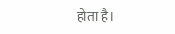होता है।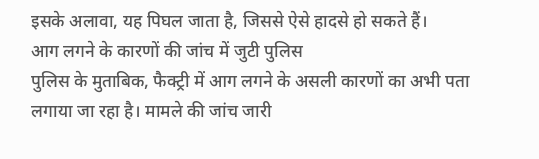इसके अलावा, यह पिघल जाता है, जिससे ऐसे हादसे हो सकते हैं।
आग लगने के कारणों की जांच में जुटी पुलिस
पुलिस के मुताबिक, फैक्ट्री में आग लगने के असली कारणों का अभी पता लगाया जा रहा है। मामले की जांच जारी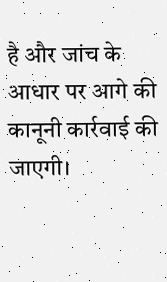है और जांच के आधार पर आगे की कानूनी कार्रवाई की जाएगी।